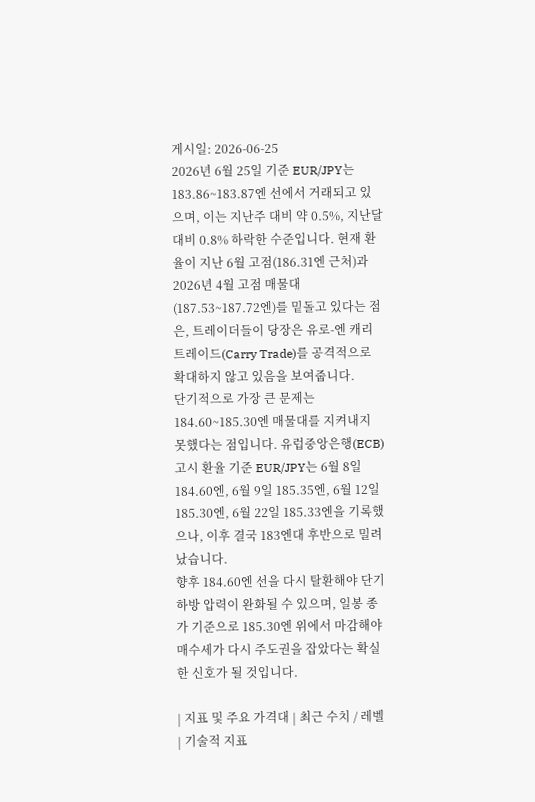게시일: 2026-06-25
2026년 6월 25일 기준 EUR/JPY는 183.86~183.87엔 선에서 거래되고 있으며, 이는 지난주 대비 약 0.5%, 지난달 대비 0.8% 하락한 수준입니다. 현재 환율이 지난 6월 고점(186.31엔 근처)과 2026년 4월 고점 매물대(187.53~187.72엔)를 밑돌고 있다는 점은, 트레이더들이 당장은 유로-엔 캐리 트레이드(Carry Trade)를 공격적으로 확대하지 않고 있음을 보여줍니다.
단기적으로 가장 큰 문제는 184.60~185.30엔 매물대를 지켜내지 못했다는 점입니다. 유럽중앙은행(ECB) 고시 환율 기준 EUR/JPY는 6월 8일 184.60엔, 6월 9일 185.35엔, 6월 12일 185.30엔, 6월 22일 185.33엔을 기록했으나, 이후 결국 183엔대 후반으로 밀려났습니다.
향후 184.60엔 선을 다시 탈환해야 단기 하방 압력이 완화될 수 있으며, 일봉 종가 기준으로 185.30엔 위에서 마감해야 매수세가 다시 주도권을 잡았다는 확실한 신호가 될 것입니다.

| 지표 및 주요 가격대 | 최근 수치 / 레벨 | 기술적 지표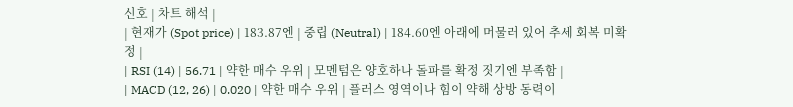신호 | 차트 해석 |
| 현재가 (Spot price) | 183.87엔 | 중립 (Neutral) | 184.60엔 아래에 머물러 있어 추세 회복 미확정 |
| RSI (14) | 56.71 | 약한 매수 우위 | 모멘텀은 양호하나 돌파를 확정 짓기엔 부족함 |
| MACD (12, 26) | 0.020 | 약한 매수 우위 | 플러스 영역이나 힘이 약해 상방 동력이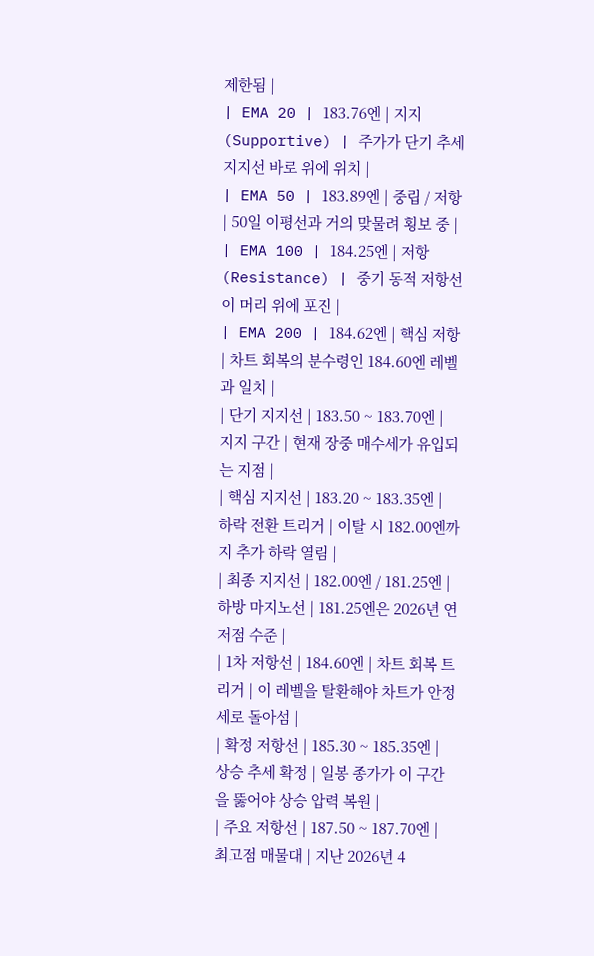제한됨 |
| EMA 20 | 183.76엔 | 지지 (Supportive) | 주가가 단기 추세 지지선 바로 위에 위치 |
| EMA 50 | 183.89엔 | 중립 / 저항 | 50일 이평선과 거의 맞물려 횡보 중 |
| EMA 100 | 184.25엔 | 저항 (Resistance) | 중기 동적 저항선이 머리 위에 포진 |
| EMA 200 | 184.62엔 | 핵심 저항 | 차트 회복의 분수령인 184.60엔 레벨과 일치 |
| 단기 지지선 | 183.50 ~ 183.70엔 | 지지 구간 | 현재 장중 매수세가 유입되는 지점 |
| 핵심 지지선 | 183.20 ~ 183.35엔 | 하락 전환 트리거 | 이탈 시 182.00엔까지 추가 하락 열림 |
| 최종 지지선 | 182.00엔 / 181.25엔 | 하방 마지노선 | 181.25엔은 2026년 연저점 수준 |
| 1차 저항선 | 184.60엔 | 차트 회복 트리거 | 이 레벨을 탈환해야 차트가 안정세로 돌아섬 |
| 확정 저항선 | 185.30 ~ 185.35엔 | 상승 추세 확정 | 일봉 종가가 이 구간을 뚫어야 상승 압력 복원 |
| 주요 저항선 | 187.50 ~ 187.70엔 | 최고점 매물대 | 지난 2026년 4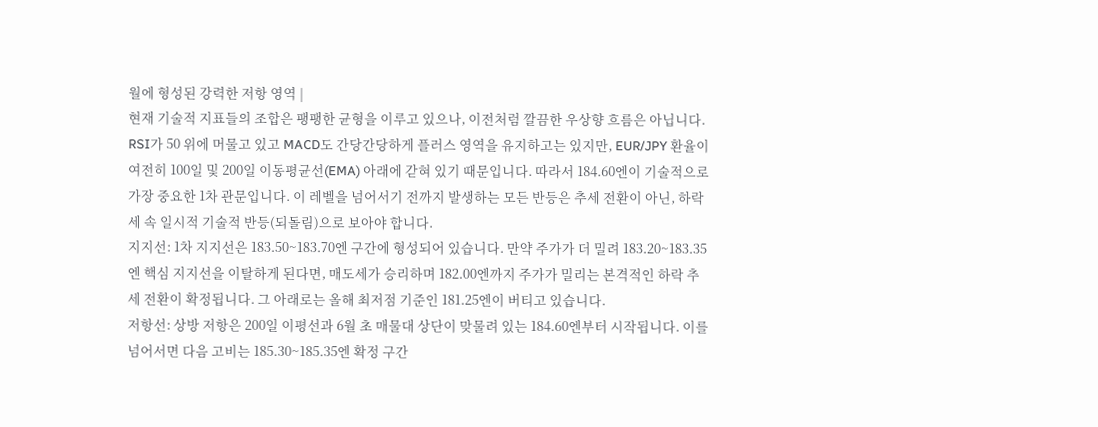월에 형성된 강력한 저항 영역 |
현재 기술적 지표들의 조합은 팽팽한 균형을 이루고 있으나, 이전처럼 깔끔한 우상향 흐름은 아닙니다. RSI가 50 위에 머물고 있고 MACD도 간당간당하게 플러스 영역을 유지하고는 있지만, EUR/JPY 환율이 여전히 100일 및 200일 이동평균선(EMA) 아래에 갇혀 있기 때문입니다. 따라서 184.60엔이 기술적으로 가장 중요한 1차 관문입니다. 이 레벨을 넘어서기 전까지 발생하는 모든 반등은 추세 전환이 아닌, 하락세 속 일시적 기술적 반등(되돌림)으로 보아야 합니다.
지지선: 1차 지지선은 183.50~183.70엔 구간에 형성되어 있습니다. 만약 주가가 더 밀려 183.20~183.35엔 핵심 지지선을 이탈하게 된다면, 매도세가 승리하며 182.00엔까지 주가가 밀리는 본격적인 하락 추세 전환이 확정됩니다. 그 아래로는 올해 최저점 기준인 181.25엔이 버티고 있습니다.
저항선: 상방 저항은 200일 이평선과 6월 초 매물대 상단이 맞물려 있는 184.60엔부터 시작됩니다. 이를 넘어서면 다음 고비는 185.30~185.35엔 확정 구간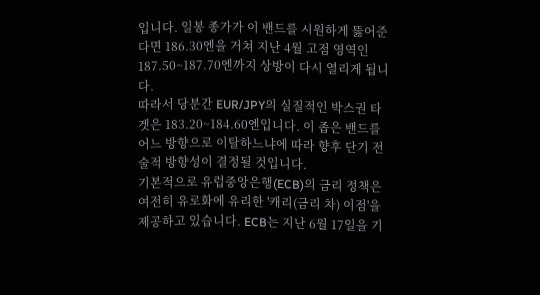입니다. 일봉 종가가 이 밴드를 시원하게 뚫어준다면 186.30엔을 거쳐 지난 4월 고점 영역인 187.50~187.70엔까지 상방이 다시 열리게 됩니다.
따라서 당분간 EUR/JPY의 실질적인 박스권 타겟은 183.20~184.60엔입니다. 이 좁은 밴드를 어느 방향으로 이탈하느냐에 따라 향후 단기 전술적 방향성이 결정될 것입니다.
기본적으로 유럽중앙은행(ECB)의 금리 정책은 여전히 유로화에 유리한 '캐리(금리 차) 이점'을 제공하고 있습니다. ECB는 지난 6월 17일을 기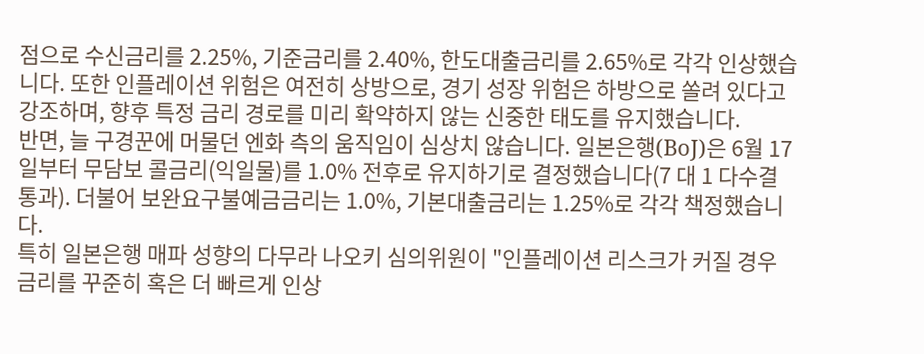점으로 수신금리를 2.25%, 기준금리를 2.40%, 한도대출금리를 2.65%로 각각 인상했습니다. 또한 인플레이션 위험은 여전히 상방으로, 경기 성장 위험은 하방으로 쏠려 있다고 강조하며, 향후 특정 금리 경로를 미리 확약하지 않는 신중한 태도를 유지했습니다.
반면, 늘 구경꾼에 머물던 엔화 측의 움직임이 심상치 않습니다. 일본은행(BoJ)은 6월 17일부터 무담보 콜금리(익일물)를 1.0% 전후로 유지하기로 결정했습니다(7 대 1 다수결 통과). 더불어 보완요구불예금금리는 1.0%, 기본대출금리는 1.25%로 각각 책정했습니다.
특히 일본은행 매파 성향의 다무라 나오키 심의위원이 "인플레이션 리스크가 커질 경우 금리를 꾸준히 혹은 더 빠르게 인상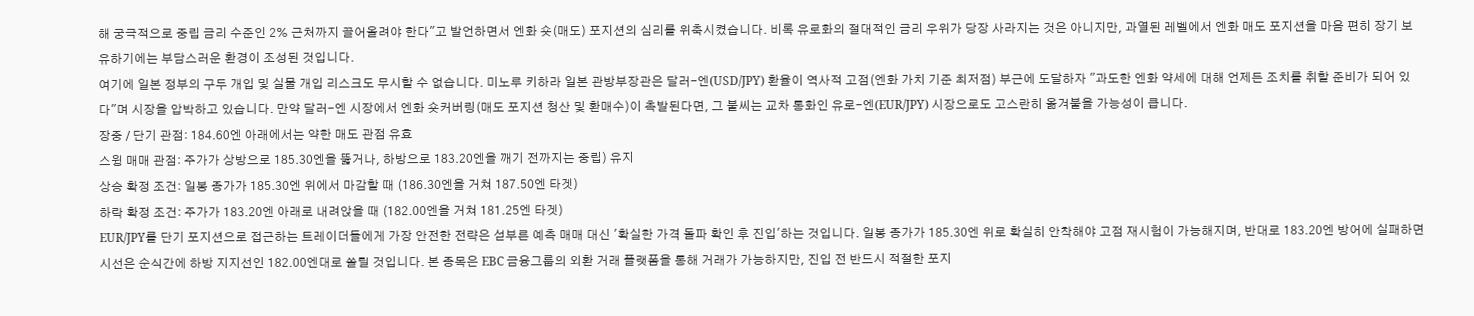해 궁극적으로 중립 금리 수준인 2% 근처까지 끌어올려야 한다"고 발언하면서 엔화 숏(매도) 포지션의 심리를 위축시켰습니다. 비록 유로화의 절대적인 금리 우위가 당장 사라지는 것은 아니지만, 과열된 레벨에서 엔화 매도 포지션을 마음 편히 장기 보유하기에는 부담스러운 환경이 조성된 것입니다.
여기에 일본 정부의 구두 개입 및 실물 개입 리스크도 무시할 수 없습니다. 미노루 키하라 일본 관방부장관은 달러-엔(USD/JPY) 환율이 역사적 고점(엔화 가치 기준 최저점) 부근에 도달하자 "과도한 엔화 약세에 대해 언제든 조치를 취할 준비가 되어 있다"며 시장을 압박하고 있습니다. 만약 달러-엔 시장에서 엔화 숏커버링(매도 포지션 청산 및 환매수)이 촉발된다면, 그 불씨는 교차 통화인 유로-엔(EUR/JPY) 시장으로도 고스란히 옮겨붙을 가능성이 큽니다.
장중 / 단기 관점: 184.60엔 아래에서는 약한 매도 관점 유효
스윙 매매 관점: 주가가 상방으로 185.30엔을 뚫거나, 하방으로 183.20엔을 깨기 전까지는 중립) 유지
상승 확정 조건: 일봉 종가가 185.30엔 위에서 마감할 때 (186.30엔을 거쳐 187.50엔 타겟)
하락 확정 조건: 주가가 183.20엔 아래로 내려앉을 때 (182.00엔을 거쳐 181.25엔 타겟)
EUR/JPY를 단기 포지션으로 접근하는 트레이더들에게 가장 안전한 전략은 섣부른 예측 매매 대신 '확실한 가격 돌파 확인 후 진입'하는 것입니다. 일봉 종가가 185.30엔 위로 확실히 안착해야 고점 재시험이 가능해지며, 반대로 183.20엔 방어에 실패하면 시선은 순식간에 하방 지지선인 182.00엔대로 쏠릴 것입니다. 본 종목은 EBC 금융그룹의 외환 거래 플랫폼을 통해 거래가 가능하지만, 진입 전 반드시 적절한 포지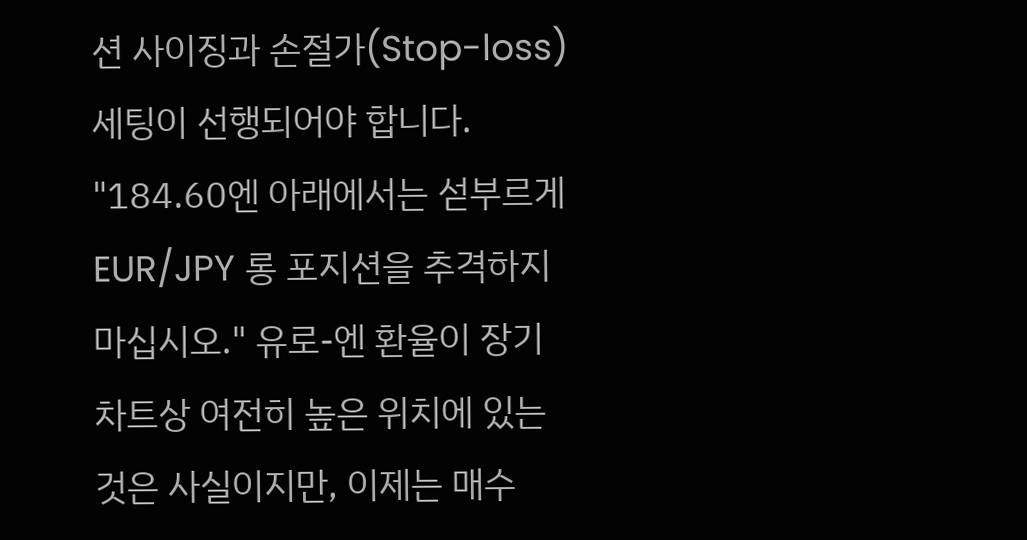션 사이징과 손절가(Stop-loss) 세팅이 선행되어야 합니다.
"184.60엔 아래에서는 섣부르게 EUR/JPY 롱 포지션을 추격하지 마십시오." 유로-엔 환율이 장기 차트상 여전히 높은 위치에 있는 것은 사실이지만, 이제는 매수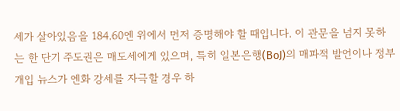세가 살아있음을 184.60엔 위에서 먼저 증명해야 할 때입니다. 이 관문을 넘지 못하는 한 단기 주도권은 매도세에게 있으며, 특히 일본은행(BoJ)의 매파적 발언이나 정부 개입 뉴스가 엔화 강세를 자극할 경우 하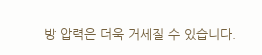방 압력은 더욱 거세질 수 있습니다.